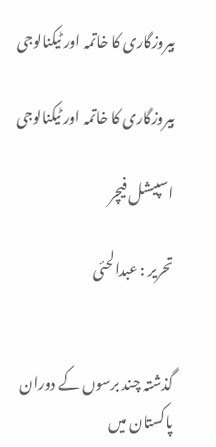بیروزگاری کا خاتمہ اور ٹیکنالوجی

بیروزگاری کا خاتمہ اور ٹیکنالوجی

اسپیشل فیچر

تحریر : عبدالحئی


گذشتہ چند برسوں کے دوران پاکستان میں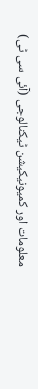معلومات اور کمیونیکیشن ٹیکنالوجی (آئی سی ٹی)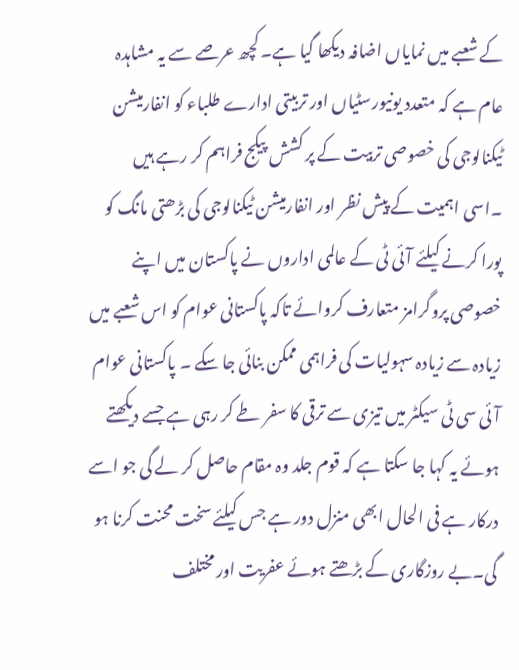کے شعبے میں نمایاں اضافہ دیکھا گیا ہے۔ کچھ عرصے سے یہ مشاہدہ عام ہے کہ متعدد یونیورسٹیاں اور تربیتی ادارے طلباء کو انفارمیشن ٹیکنالوجی کی خصوصی تربیت کے پر کشش پیکج فراہم کر رہے ہیں ۔اسی اہمیت کے پیش نظر اور انفارمیشن ٹیکنالوجی کی بڑھتی مانگ کو پورا کرنے کیلئے آئی ٹی کے عالمی اداروں نے پاکستان میں اپنے خصوصی پروگرامز متعارف کروائے تاکہ پاکستانی عوام کو اس شعبے میں زیادہ سے زیادہ سہولیات کی فراہمی ممکن بنائی جا سکے ۔ پاکستانی عوام آئی سی ٹی سیکٹر میں تیزی سے ترقی کا سفر طے کر رہی ہے جسے دیکھتے ہوئے یہ کہا جا سکتا ہے کہ قوم جلد وہ مقام حاصل کر لے گی جو اسے درکار ہے فی الحال ابھی منزل دور ہے جس کیلئے سخت محنت کرنا ہو گی۔بے روزگاری کے بڑھتے ہوئے عفریت اور مختلف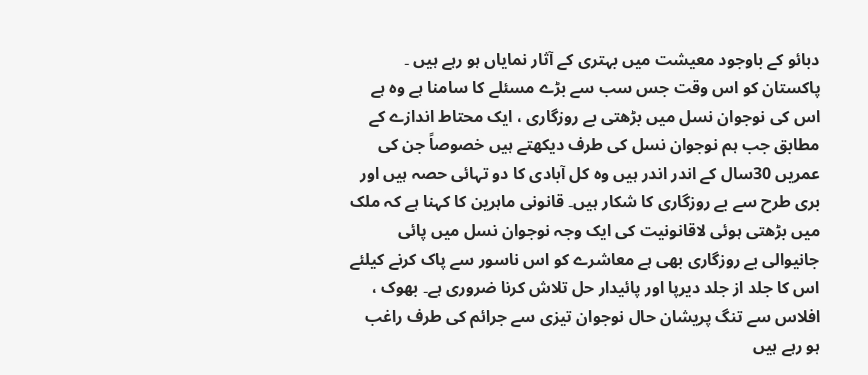دبائو کے باوجود معیشت میں بہتری کے آثار نمایاں ہو رہے ہیں ۔ پاکستان کو اس وقت جس سب سے بڑے مسئلے کا سامنا ہے وہ ہے اس کی نوجوان نسل میں بڑھتی بے روزگاری ، ایک محتاط اندازے کے مطابق جب ہم نوجوان نسل کی طرف دیکھتے ہیں خصوصاً جن کی عمریں 30سال کے اندر اندر ہیں وہ کل آبادی کا دو تہائی حصہ ہیں اور بری طرح سے بے روزگاری کا شکار ہیں۔ قانونی ماہرین کا کہنا ہے کہ ملک میں بڑھتی ہوئی لاقانونیت کی ایک وجہ نوجوان نسل میں پائی جانیوالی بے روزگاری بھی ہے معاشرے کو اس ناسور سے پاک کرنے کیلئے اس کا جلد از جلد دیرپا اور پائیدار حل تلاش کرنا ضروری ہے۔ بھوک ، افلاس سے تنگ پریشان حال نوجوان تیزی سے جرائم کی طرف راغب ہو رہے ہیں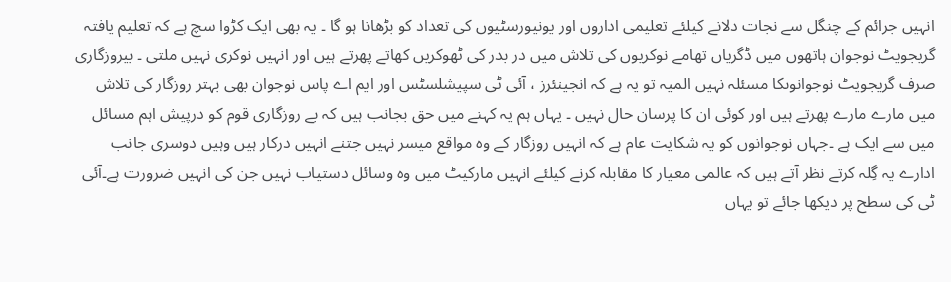انہیں جرائم کے چنگل سے نجات دلانے کیلئے تعلیمی اداروں اور یونیورسٹیوں کی تعداد کو بڑھانا ہو گا ۔ یہ بھی ایک کڑوا سچ ہے کہ تعلیم یافتہ گریجویٹ نوجوان ہاتھوں میں ڈگریاں تھامے نوکریوں کی تلاش میں در بدر کی ٹھوکریں کھاتے پھرتے ہیں اور انہیں نوکری نہیں ملتی ۔ بیروزگاری صرف گریجویٹ نوجوانوںکا مسئلہ نہیں المیہ تو یہ ہے کہ انجینئرز ، آئی ٹی سپیشلسٹس اور ایم اے پاس نوجوان بھی بہتر روزگار کی تلاش میں مارے مارے پھرتے ہیں اور کوئی ان کا پرسان حال نہیں ۔ یہاں ہم یہ کہنے میں حق بجانب ہیں کہ بے روزگاری قوم کو درپیش اہم مسائل میں سے ایک ہے ۔جہاں نوجوانوں کو یہ شکایت عام ہے کہ انہیں روزگار کے وہ مواقع میسر نہیں جتنے انہیں درکار ہیں وہیں دوسری جانب ادارے یہ گِلہ کرتے نظر آتے ہیں کہ عالمی معیار کا مقابلہ کرنے کیلئے انہیں مارکیٹ میں وہ وسائل دستیاب نہیں جن کی انہیں ضرورت ہے۔آئی ٹی کی سطح پر دیکھا جائے تو یہاں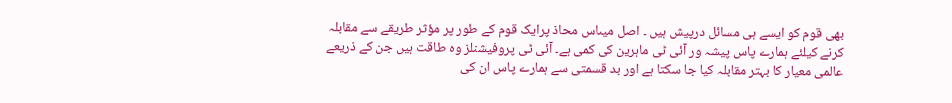بھی قوم کو ایسے ہی مسائل درپیش ہیں ۔ اصل میںاس محاذ پرایک قوم کے طور پر مؤثر طریقے سے مقابلہ کرنے کیلئے ہمارے پاس پیشہ ور آئی ٹی ماہرین کی کمی ہے۔ آئی ٹی پروفیشنلز وہ طاقت ہیں جن کے ذریعے عالمی معیار کا بہتر مقابلہ کیا جا سکتا ہے اور بد قسمتی سے ہمارے پاس ان کی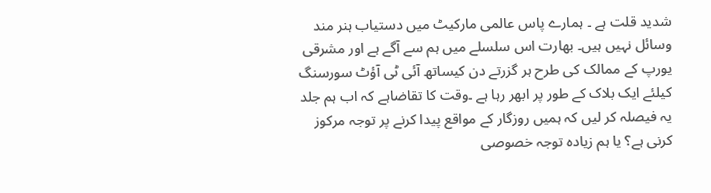شدید قلت ہے ۔ ہمارے پاس عالمی مارکیٹ میں دستیاب ہنر مند وسائل نہیں ہیں۔ بھارت اس سلسلے میں ہم سے آگے ہے اور مشرقی یورپ کے ممالک کی طرح ہر گزرتے دن کیساتھ آئی ٹی آؤٹ سورسنگ کیلئے ایک بلاک کے طور پر ابھر رہا ہے ۔وقت کا تقاضاہے کہ اب ہم جلد یہ فیصلہ کر لیں کہ ہمیں روزگار کے مواقع پیدا کرنے پر توجہ مرکوز کرنی ہے؟ یا ہم زیادہ توجہ خصوصی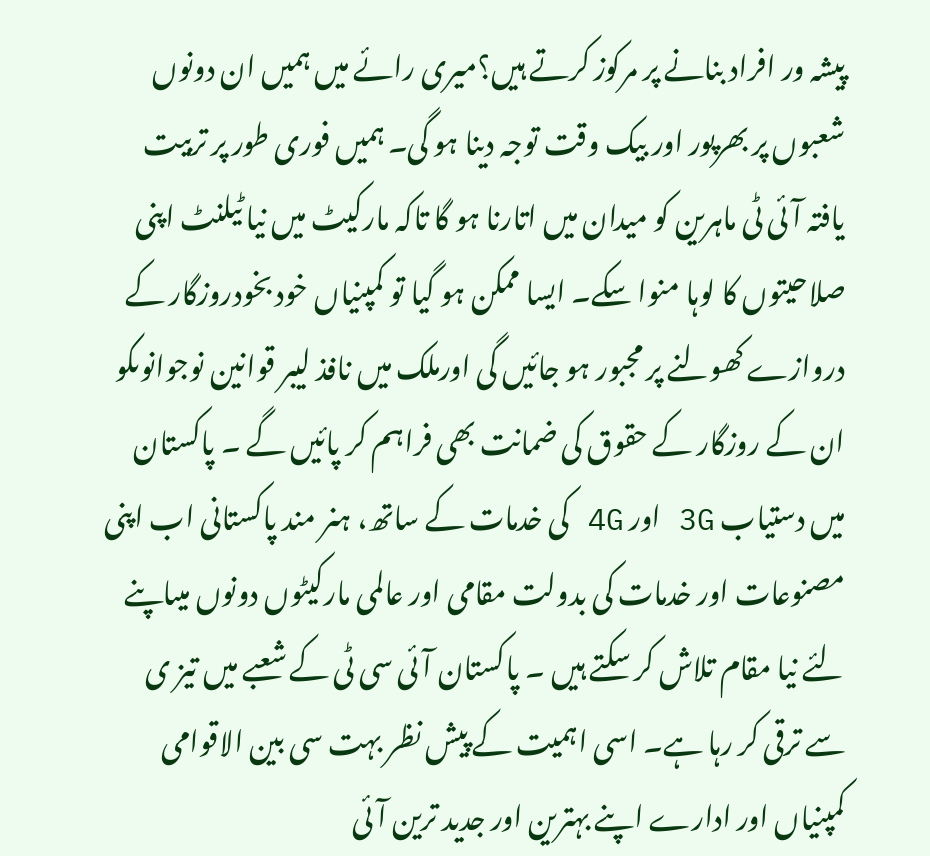پیشہ ور افراد بنانے پر مرکوز کرتے ہیں؟میری رائے میں ہمیں ان دونوں شعبوں پر بھرپور اور بیک وقت توجہ دینا ہو گی۔ ہمیں فوری طور پر تربیت یافتہ آئی ٹی ماہرین کو میدان میں اتارنا ہو گا تاکہ مارکیٹ میں نیا ٹیلنٹ اپنی صلاحیتوں کا لوہا منوا سکے۔ ایسا ممکن ہو گیا تو کمپنیاں خود بخودروزگار کے دروازے کھولنے پر مجبور ہو جائیں گی اورملک میں نافذ لیبر قوانین نوجوانوںکو ان کے روزگار کے حقوق کی ضمانت بھی فراہم کر پائیں گے ۔ پاکستان میں دستیاب 3G اور 4G کی خدمات کے ساتھ، ہنر مند پاکستانی اب اپنی مصنوعات اور خدمات کی بدولت مقامی اور عالمی مارکیٹوں دونوں میںاپنے لئے نیا مقام تلاش کر سکتے ہیں ۔ پاکستان آئی سی ٹی کے شعبے میں تیز ی سے ترقی کر رہا ہے۔ اسی اہمیت کے پیش نظر بہت سی بین الاقوامی کمپنیاں اور ادارے اپنے بہترین اور جدید ترین آئی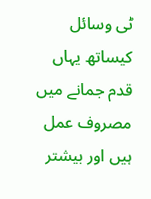ٹی وسائل کیساتھ یہاں قدم جمانے میں مصروف عمل ہیں اور بیشتر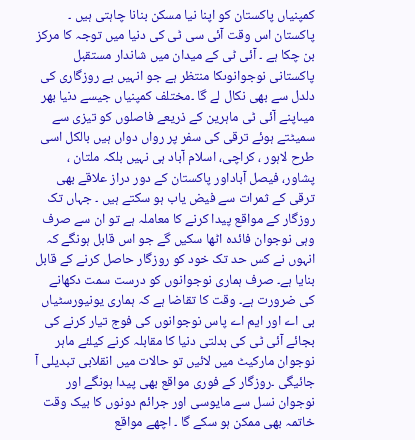کمپنیاں پاکستان کو اپنا نیا مسکن بنانا چاہتی ہیں ۔ پاکستان اس وقت آئی سی ٹی کی دنیا میں توجہ کا مرکز بن چکا ہے ۔ آئی ٹی کے میدان میں شاندار مستقبل پاکستانی نوجوانوںکا منتظر ہے جو انہیں بے روزگاری کی دلدل سے بھی نکال لے گا ۔مختلف کمپنیاں جیسے دنیا بھر میںاپنے آئی ٹی ماہرین کے ذریعے فاصلوں کو تیزی سے سمیٹتے ہوئے ترقی کی سفر پر رواں دواں ہیں بالکل اسی طرح لاہور ، کراچی، اسلام آباد ہی نہیں بلکہ ملتان ، پشاور، فیصل آباداور پاکستان کے دور دراز علاقے بھی ترقی کے ثمرات سے فیض یاب ہو سکتے ہیں ۔ جہاں تک روزگار کے مواقع پیدا کرنے کا معاملہ ہے تو ان سے صرف وہی نوجوان فائدہ اٹھا سکیں گے جو اس قابل ہونگے کہ انہوں نے کس حد تک خود کو روزگار حاصل کرنے کے قابل بنایا ہے۔ صرف ہماری نوجوانوں کو درست سمت دکھانے کی ضرورت ہے۔ وقت کا تقاضا ہے کہ ہماری یونیورسٹیاں بی اے اور ایم اے پاس نوجوانوں کی فوج تیار کرنے کی بجائے آئی ٹی کی بدلتی دنیا کا مقابلہ کرنے کیلئے ماہر نوجوان مارکیٹ میں لائیں تو حالات میں انقلابی تبدیلی آ جائیگی ۔روزگار کے فوری مواقع بھی پیدا ہونگے اور نوجوان نسل سے مایوسی اور جرائم دونوں کا بیک وقت خاتمہ بھی ممکن ہو سکے گا ۔ اچھے مواقع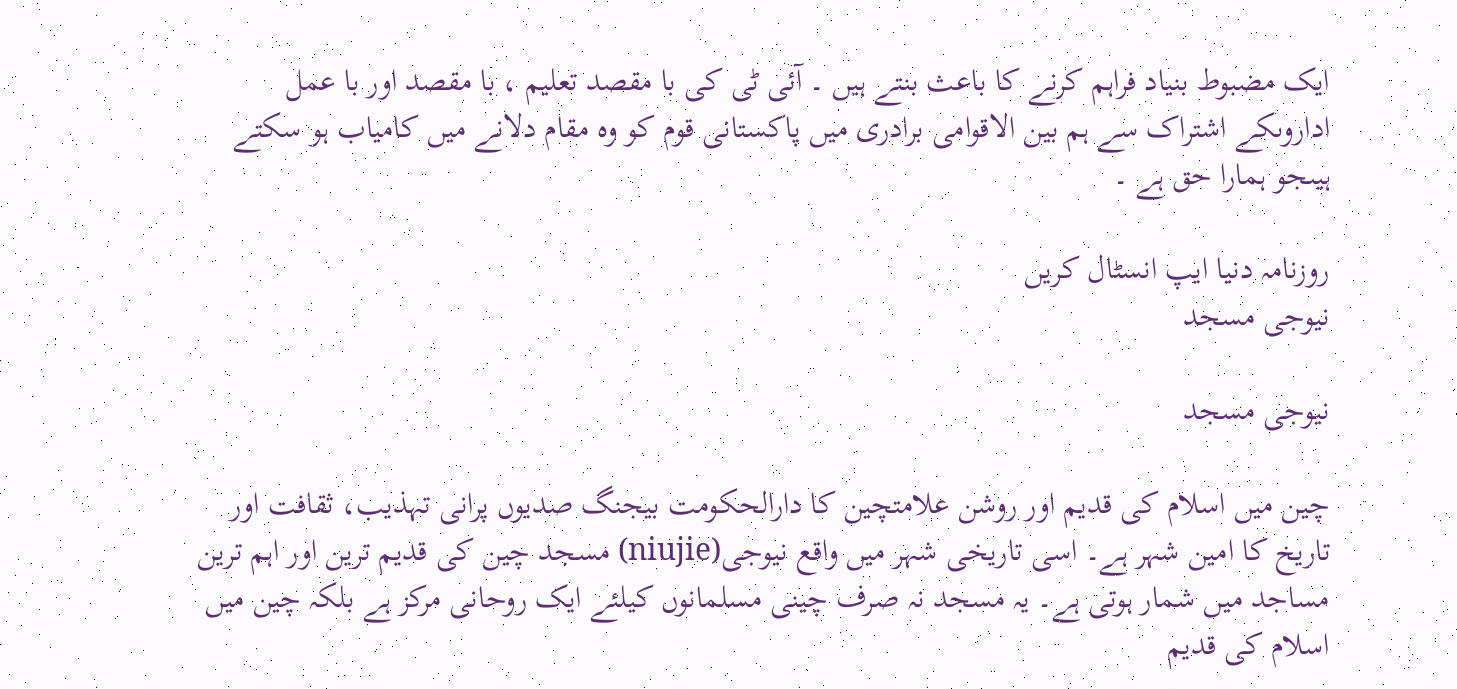ایک مضبوط بنیاد فراہم کرنے کا باعث بنتے ہیں ۔ آئی ٹی کی با مقصد تعلیم ، با مقصد اور با عمل اداروںکے اشتراک سے ہم بین الاقوامی برادری میں پاکستانی قوم کو وہ مقام دلانے میں کامیاب ہو سکتے ہیںجو ہمارا حق ہے ۔

روزنامہ دنیا ایپ انسٹال کریں
نیوجی مسجد

نیوجی مسجد

چین میں اسلام کی قدیم اور روشن علامتچین کا دارالحکومت بیجنگ صدیوں پرانی تہذیب، ثقافت اور تاریخ کا امین شہر ہے۔ اسی تاریخی شہر میں واقع نیوجی(niujie) مسجد چین کی قدیم ترین اور اہم ترین مساجد میں شمار ہوتی ہے۔ یہ مسجد نہ صرف چینی مسلمانوں کیلئے ایک روحانی مرکز ہے بلکہ چین میں اسلام کی قدیم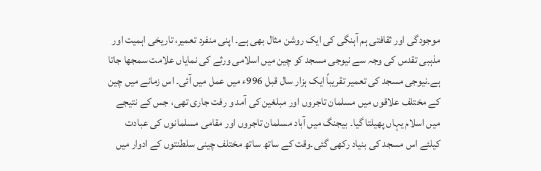موجودگی اور ثقافتی ہم آہنگی کی ایک روشن مثال بھی ہے۔ اپنی منفرد تعمیر، تاریخی اہمیت اور مذہبی تقدس کی وجہ سے نیوجی مسجد کو چین میں اسلامی ورثے کی نمایاں علامت سمجھا جاتا ہے۔نیوجی مسجد کی تعمیر تقریباً ایک ہزار سال قبل 996ء میں عمل میں آئی۔ اس زمانے میں چین کے مختلف علاقوں میں مسلمان تاجروں اور مبلغین کی آمد و رفت جاری تھی، جس کے نتیجے میں اسلام یہاں پھیلتا گیا۔ بیجنگ میں آباد مسلمان تاجروں اور مقامی مسلمانوں کی عبادت کیلئے اس مسجد کی بنیاد رکھی گئی۔وقت کے ساتھ ساتھ مختلف چینی سلطنتوں کے ادوار میں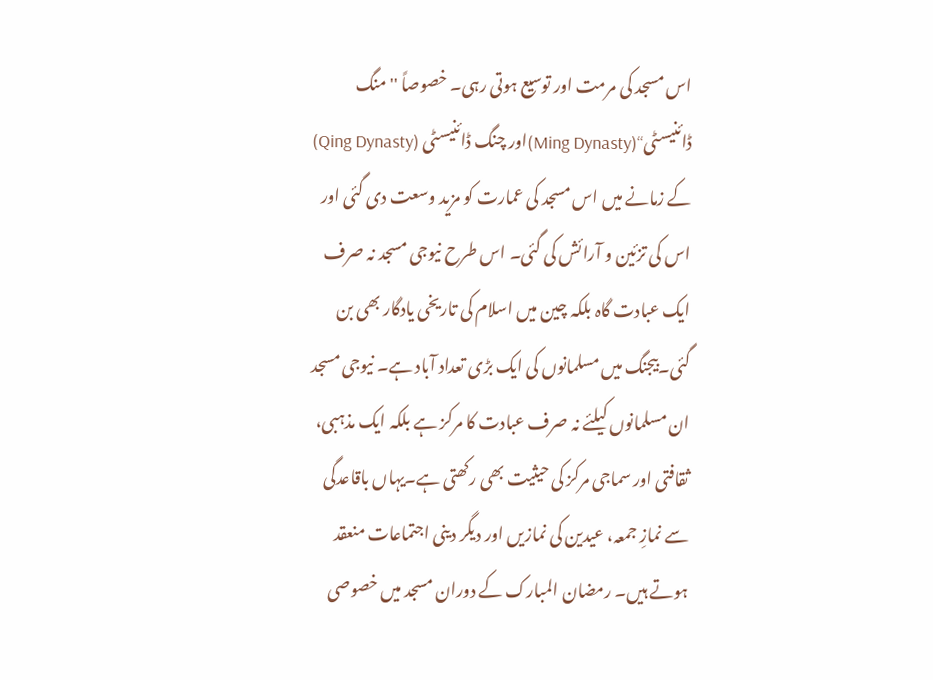اس مسجد کی مرمت اور توسیع ہوتی رہی۔ خصوصاً ''منگ ڈائنیسٹی‘‘(Ming Dynasty)اور چنگ ڈائنیسٹی (Qing Dynasty) کے زمانے میں اس مسجد کی عمارت کو مزید وسعت دی گئی اور اس کی تزئین و آرائش کی گئی۔ اس طرح نیوجی مسجد نہ صرف ایک عبادت گاہ بلکہ چین میں اسلام کی تاریخی یادگار بھی بن گئی۔بیجنگ میں مسلمانوں کی ایک بڑی تعداد آباد ہے۔ نیوجی مسجد ان مسلمانوں کیلئے نہ صرف عبادت کا مرکز ہے بلکہ ایک مذہبی، ثقافتی اور سماجی مرکز کی حیثیت بھی رکھتی ہے۔یہاں باقاعدگی سے نمازِ جمعہ، عیدین کی نمازیں اور دیگر دینی اجتماعات منعقد ہوتے ہیں۔ رمضان المبارک کے دوران مسجد میں خصوصی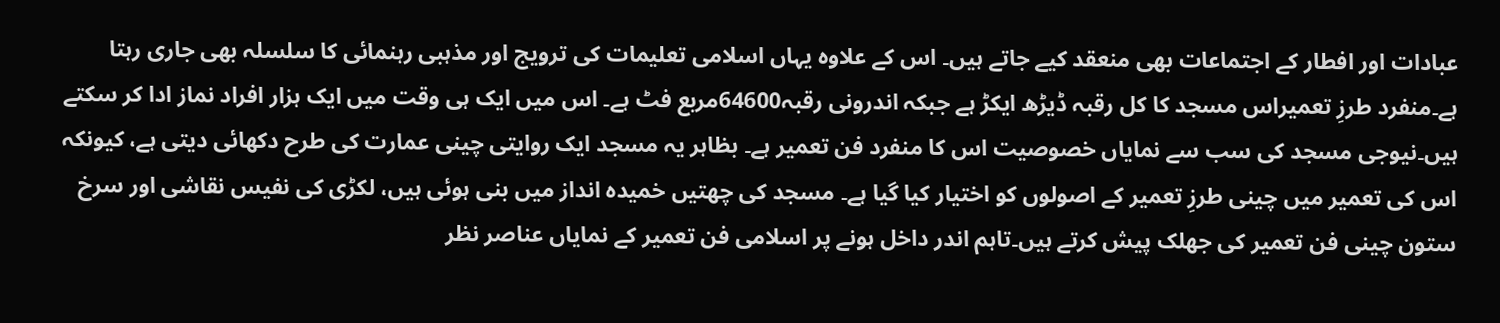عبادات اور افطار کے اجتماعات بھی منعقد کیے جاتے ہیں۔ اس کے علاوہ یہاں اسلامی تعلیمات کی ترویج اور مذہبی رہنمائی کا سلسلہ بھی جاری رہتا ہے۔منفرد طرزِ تعمیراس مسجد کا کل رقبہ ڈیڑھ ایکڑ ہے جبکہ اندرونی رقبہ64600مربع فٹ ہے۔ اس میں ایک ہی وقت میں ایک ہزار افراد نماز ادا کر سکتے ہیں۔نیوجی مسجد کی سب سے نمایاں خصوصیت اس کا منفرد فن تعمیر ہے۔ بظاہر یہ مسجد ایک روایتی چینی عمارت کی طرح دکھائی دیتی ہے، کیونکہ اس کی تعمیر میں چینی طرزِ تعمیر کے اصولوں کو اختیار کیا گیا ہے۔ مسجد کی چھتیں خمیدہ انداز میں بنی ہوئی ہیں، لکڑی کی نفیس نقاشی اور سرخ ستون چینی فن تعمیر کی جھلک پیش کرتے ہیں۔تاہم اندر داخل ہونے پر اسلامی فن تعمیر کے نمایاں عناصر نظر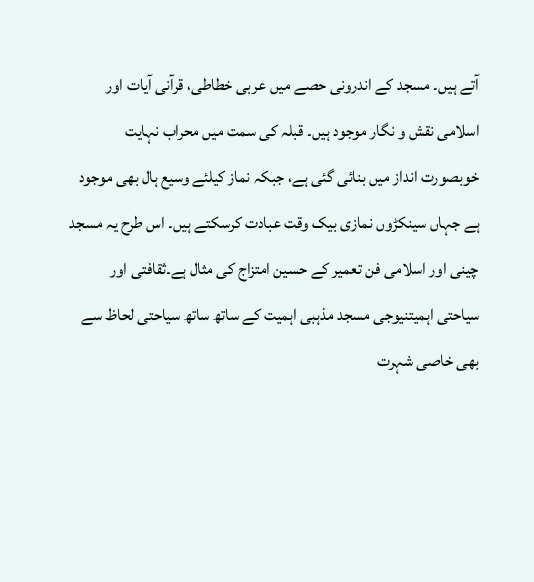آتے ہیں۔ مسجد کے اندرونی حصے میں عربی خطاطی، قرآنی آیات اور اسلامی نقش و نگار موجود ہیں۔ قبلہ کی سمت میں محراب نہایت خوبصورت انداز میں بنائی گئی ہے، جبکہ نماز کیلئے وسیع ہال بھی موجود ہے جہاں سینکڑوں نمازی بیک وقت عبادت کرسکتے ہیں۔ اس طرح یہ مسجد چینی اور اسلامی فن تعمیر کے حسین امتزاج کی مثال ہے۔ثقافتی اور سیاحتی اہمیتنیوجی مسجد مذہبی اہمیت کے ساتھ ساتھ سیاحتی لحاظ سے بھی خاصی شہرت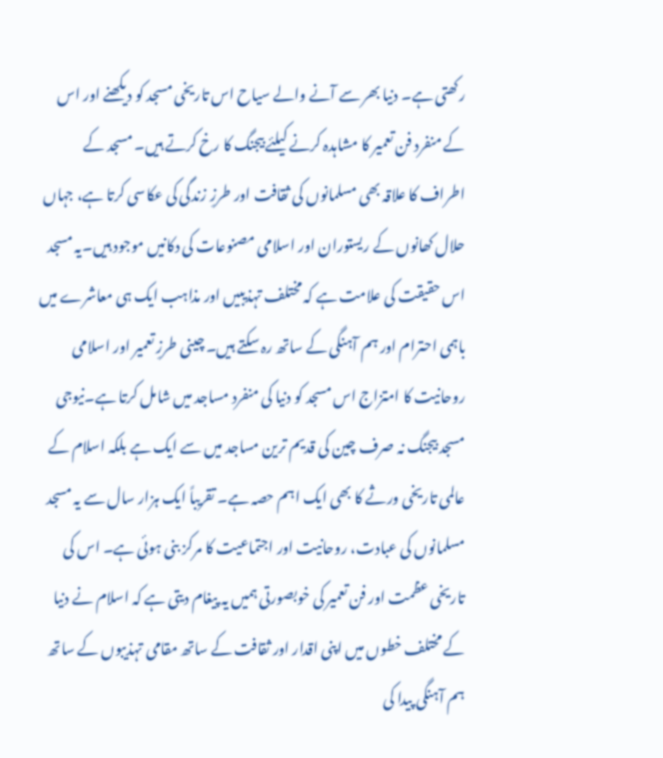رکھتی ہے۔ دنیا بھر سے آنے والے سیاح اس تاریخی مسجد کو دیکھنے اور اس کے منفرد فن تعمیر کا مشاہدہ کرنے کیلئے بیجنگ کا رخ کرتے ہیں۔ مسجد کے اطراف کا علاقہ بھی مسلمانوں کی ثقافت اور طرزِ زندگی کی عکاسی کرتا ہے، جہاں حلال کھانوں کے ریستوران اور اسلامی مصنوعات کی دکانیں موجود ہیں۔یہ مسجد اس حقیقت کی علامت ہے کہ مختلف تہذیبیں اور مذاہب ایک ہی معاشرے میں باہمی احترام اور ہم آہنگی کے ساتھ رہ سکتے ہیں۔ چینی طرزِ تعمیر اور اسلامی روحانیت کا امتزاج اس مسجد کو دنیا کی منفرد مساجد میں شامل کرتا ہے۔نیوجی مسجد بیجنگ نہ صرف چین کی قدیم ترین مساجد میں سے ایک ہے بلکہ اسلام کے عالمی تاریخی ورثے کا بھی ایک اہم حصہ ہے۔ تقریباً ایک ہزار سال سے یہ مسجد مسلمانوں کی عبادت، روحانیت اور اجتماعیت کا مرکز بنی ہوئی ہے۔ اس کی تاریخی عظمت اور فن تعمیر کی خوبصورتی ہمیں یہ پیغام دیتی ہے کہ اسلام نے دنیا کے مختلف خطوں میں اپنی اقدار اور ثقافت کے ساتھ مقامی تہذیبوں کے ساتھ ہم آہنگی پیدا کی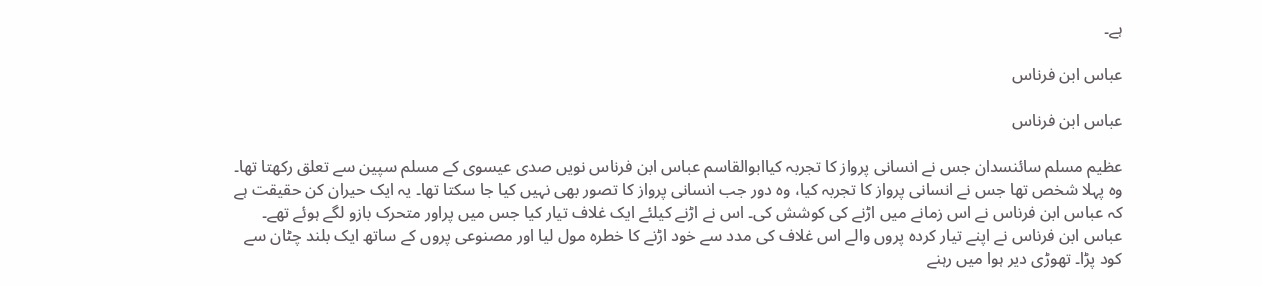ہے۔

عباس ابن فرناس

عباس ابن فرناس

عظیم مسلم سائنسدان جس نے انسانی پرواز کا تجربہ کیاابوالقاسم عباس ابن فرناس نویں صدی عیسوی کے مسلم سپین سے تعلق رکھتا تھا۔ وہ پہلا شخص تھا جس نے انسانی پرواز کا تجربہ کیا، وہ دور جب انسانی پرواز کا تصور بھی نہیں کیا جا سکتا تھا۔ یہ ایک حیران کن حقیقت ہے کہ عباس ابن فرناس نے اس زمانے میں اڑنے کی کوشش کی۔ اس نے اڑنے کیلئے ایک غلاف تیار کیا جس میں پراور متحرک بازو لگے ہوئے تھے۔ عباس ابن فرناس نے اپنے تیار کردہ پروں والے اس غلاف کی مدد سے خود اڑنے کا خطرہ مول لیا اور مصنوعی پروں کے ساتھ ایک بلند چٹان سے کود پڑا۔ تھوڑی دیر ہوا میں رہنے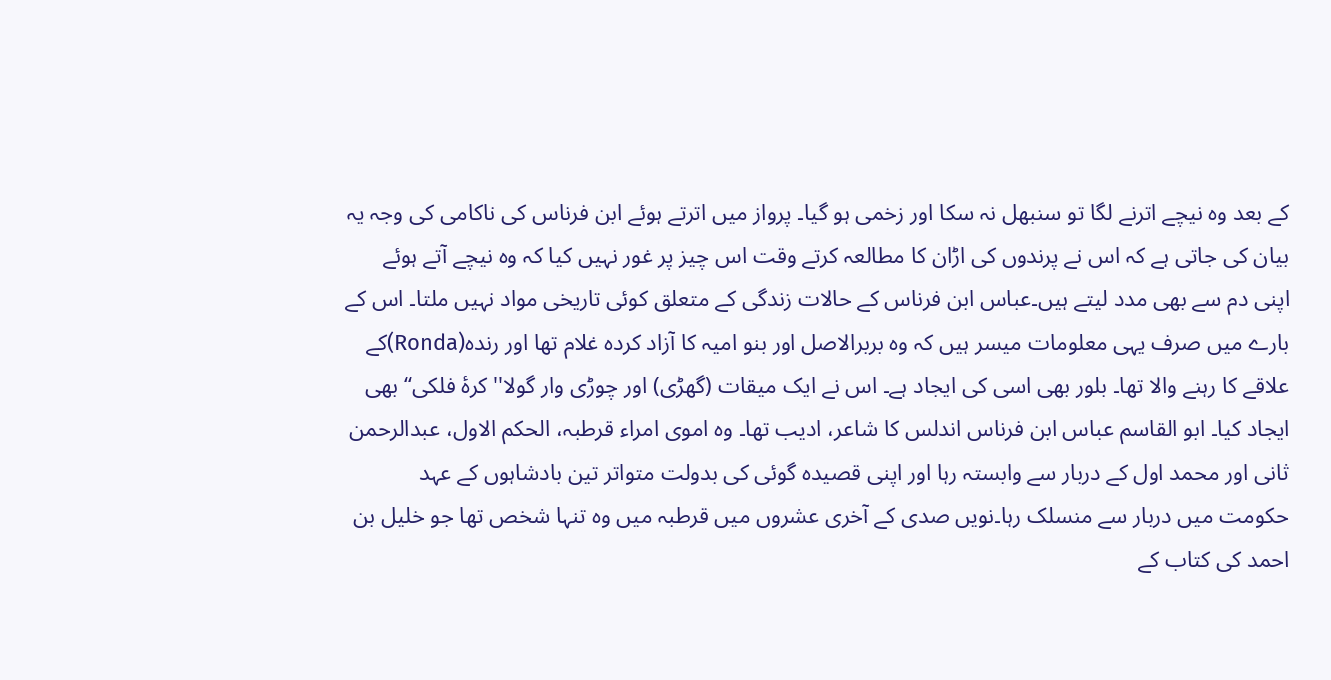کے بعد وہ نیچے اترنے لگا تو سنبھل نہ سکا اور زخمی ہو گیا۔ پرواز میں اترتے ہوئے ابن فرناس کی ناکامی کی وجہ یہ بیان کی جاتی ہے کہ اس نے پرندوں کی اڑان کا مطالعہ کرتے وقت اس چیز پر غور نہیں کیا کہ وہ نیچے آتے ہوئے اپنی دم سے بھی مدد لیتے ہیں۔عباس ابن فرناس کے حالات زندگی کے متعلق کوئی تاریخی مواد نہیں ملتا۔ اس کے بارے میں صرف یہی معلومات میسر ہیں کہ وہ بربرالاصل اور بنو امیہ کا آزاد کردہ غلام تھا اور رندہ(Ronda)کے علاقے کا رہنے والا تھا۔ بلور بھی اسی کی ایجاد ہے۔ اس نے ایک میقات (گھڑی) اور چوڑی وار گولا'' کرۂ فلکی‘‘ بھی ایجاد کیا۔ ابو القاسم عباس ابن فرناس اندلس کا شاعر، ادیب تھا۔ وہ اموی امراء قرطبہ، الحکم الاول، عبدالرحمن ثانی اور محمد اول کے دربار سے وابستہ رہا اور اپنی قصیدہ گوئی کی بدولت متواتر تین بادشاہوں کے عہد حکومت میں دربار سے منسلک رہا۔نویں صدی کے آخری عشروں میں قرطبہ میں وہ تنہا شخص تھا جو خلیل بن احمد کی کتاب کے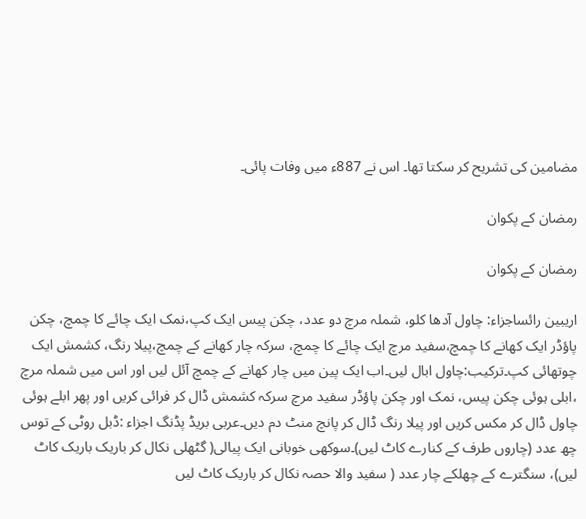مضامین کی تشریح کر سکتا تھا۔ اس نے 887ء میں وفات پائی۔

رمضان کے پکوان

رمضان کے پکوان

اریبین رائساجزاء: چاول آدھا کلو، شملہ مرچ دو عدد، چکن پیس ایک کپ،نمک ایک چائے کا چمچ، چکن پاؤڈر ایک کھانے کا چمچ،سفید مرچ ایک چائے کا چمچ، سرکہ چار کھانے کے چمچ،پیلا رنگ، کشمش ایک چوتھائی کپ۔ترکیب:چاول ابال لیں۔اب ایک پین میں چار کھانے کے چمچ آئل لیں اور اس میں شملہ مرچ ،ابلی ہوئی چکن پیس، نمک اور چکن پاؤڈر سفید مرچ سرکہ کشمش ڈال کر فرائی کریں اور پھر ابلے ہوئی چاول ڈال کر مکس کریں اور پیلا رنگ ڈال کر پانچ منٹ دم دیں۔عربی بریڈ پڈنگ اجزاء :ڈبل روٹی کے توس چھ عدد (چاروں طرف کے کنارے کاٹ لیں)۔سوکھی خوبانی ایک پیالی( گٹھلی نکال کر باریک باریک کاٹ لیں)، سنگترے کے چھلکے چار عدد ( سفید والا حصہ نکال کر باریک کاٹ لیں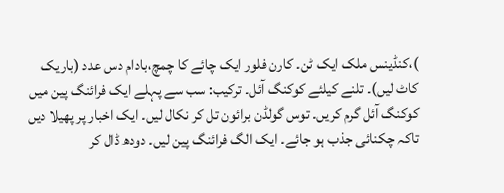)،کنڈینس ملک ایک ٹن۔ کارن فلور ایک چائے کا چمچ،بادام دس عدد (باریک کاٹ لیں)۔ تلنے کیلئے کوکنگ آئل۔ ترکیب: سب سے پہلے ایک فرائنگ پین میں کوکنگ آئل گرم کریں۔ توس گولڈن برائون تل کر نکال لیں۔ ایک اخبار پر پھیلا دیں تاکہ چکنائی جذب ہو جائے۔ ایک الگ فرائنگ پین لیں۔ دودھ ڈال کر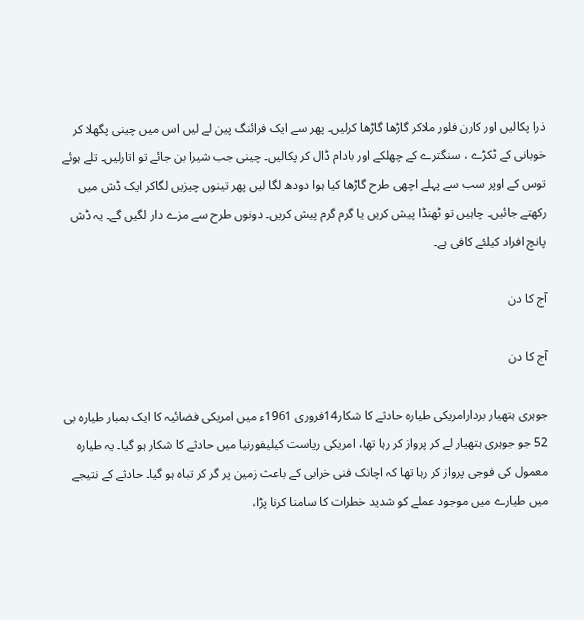ذرا پکالیں اور کارن فلور ملاکر گاڑھا گاڑھا کرلیں۔ پھر سے ایک فرائنگ پین لے لیں اس میں چینی پگھلا کر خوبانی کے ٹکڑے ، سنگترے کے چھلکے اور بادام ڈال کر پکالیں۔ چینی جب شیرا بن جائے تو اتارلیں۔ تلے ہوئے توس کے اوپر سب سے پہلے اچھی طرح گاڑھا کیا ہوا دودھ لگا لیں پھر تینوں چیزیں لگاکر ایک ڈش میں رکھتے جائیں۔ چاہیں تو ٹھنڈا پیش کریں یا گرم گرم پیش کریں۔ دونوں طرح سے مزے دار لگیں گے۔ یہ ڈش پانچ افراد کیلئے کافی ہے۔

آج کا دن

آج کا دن

جوہری ہتھیار بردارامریکی طیارہ حادثے کا شکار14فروری 1961ء میں امریکی فضائیہ کا ایک بمبار طیارہ بی 52 جو جوہری ہتھیار لے کر پرواز کر رہا تھا، امریکی ریاست کیلیفورنیا میں حادثے کا شکار ہو گیا۔ یہ طیارہ معمول کی فوجی پرواز کر رہا تھا کہ اچانک فنی خرابی کے باعث زمین پر گر کر تباہ ہو گیا۔ حادثے کے نتیجے میں طیارے میں موجود عملے کو شدید خطرات کا سامنا کرنا پڑا،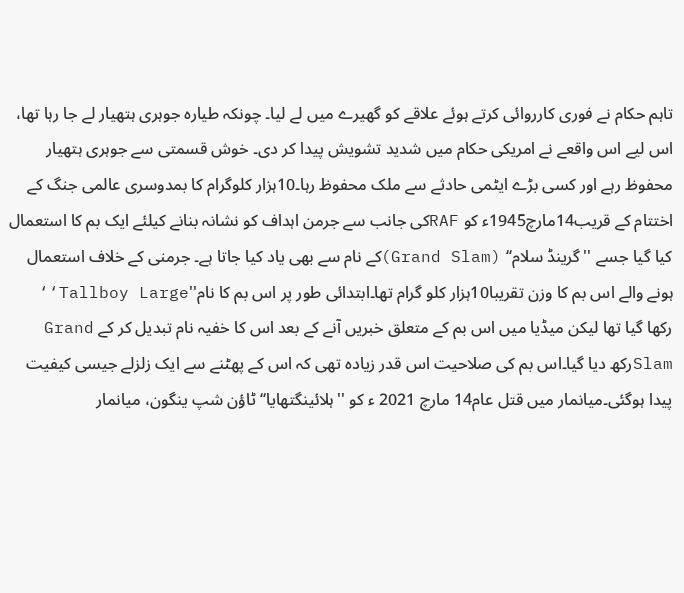تاہم حکام نے فوری کارروائی کرتے ہوئے علاقے کو گھیرے میں لے لیا۔ چونکہ طیارہ جوہری ہتھیار لے جا رہا تھا، اس لیے اس واقعے نے امریکی حکام میں شدید تشویش پیدا کر دی۔ خوش قسمتی سے جوہری ہتھیار محفوظ رہے اور کسی بڑے ایٹمی حادثے سے ملک محفوظ رہا۔10ہزار کلوگرام کا بمدوسری عالمی جنگ کے اختتام کے قریب14مارچ1945ء کو RAFکی جانب سے جرمن اہداف کو نشانہ بنانے کیلئے ایک بم کا استعمال کیا گیا جسے ''گرینڈ سلام‘‘ (Grand Slam)کے نام سے بھی یاد کیا جاتا ہے۔ جرمنی کے خلاف استعمال ہونے والے اس بم کا وزن تقریبا10ہزار کلو گرام تھا۔ابتدائی طور پر اس بم کا نام''Tallboy Large‘‘ رکھا گیا تھا لیکن میڈیا میں اس بم کے متعلق خبریں آنے کے بعد اس کا خفیہ نام تبدیل کر کے Grand Slamرکھ دیا گیا۔اس بم کی صلاحیت اس قدر زیادہ تھی کہ اس کے پھٹنے سے ایک زلزلے جیسی کیفیت پیدا ہوگئی۔میانمار میں قتل عام14 مارچ 2021 ء کو ''ہلائینگتھایا‘‘ ٹاؤن شپ ینگون، میانمار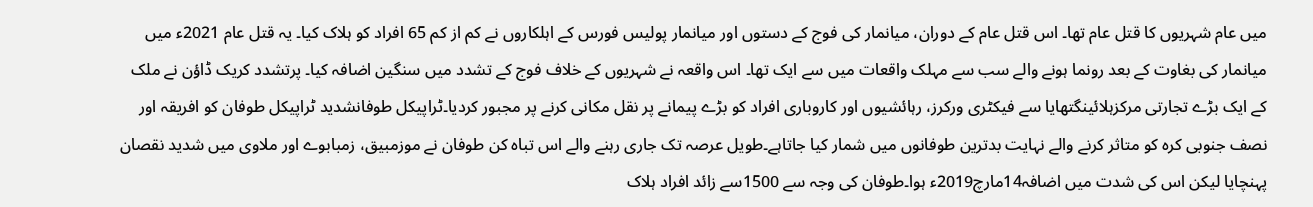میں عام شہریوں کا قتل عام تھا۔ اس قتل عام کے دوران، میانمار کی فوج کے دستوں اور میانمار پولیس فورس کے اہلکاروں نے کم از کم 65 افراد کو ہلاک کیا۔ یہ قتل عام 2021ء میں میانمار کی بغاوت کے بعد رونما ہونے والے سب سے مہلک واقعات میں سے ایک تھا۔ اس واقعہ نے شہریوں کے خلاف فوج کے تشدد میں سنگین اضافہ کیا۔ پرتشدد کریک ڈاؤن نے ملک کے ایک بڑے تجارتی مرکزہلائینگتھایا سے فیکٹری ورکرز، رہائشیوں اور کاروباری افراد کو بڑے پیمانے پر نقل مکانی کرنے پر مجبور کردیا۔ٹراپیکل طوفانشدید ٹراپیکل طوفان کو افریقہ اور نصف جنوبی کرہ کو متاثر کرنے والے نہایت بدترین طوفانوں میں شمار کیا جاتاہے۔طویل عرصہ تک جاری رہنے والے اس تباہ کن طوفان نے موزمبیق، زمبابوے اور ملاوی میں شدید نقصان پہنچایا لیکن اس کی شدت میں اضافہ14مارچ2019ء ہوا۔طوفان کی وجہ سے 1500سے زائد افراد ہلاک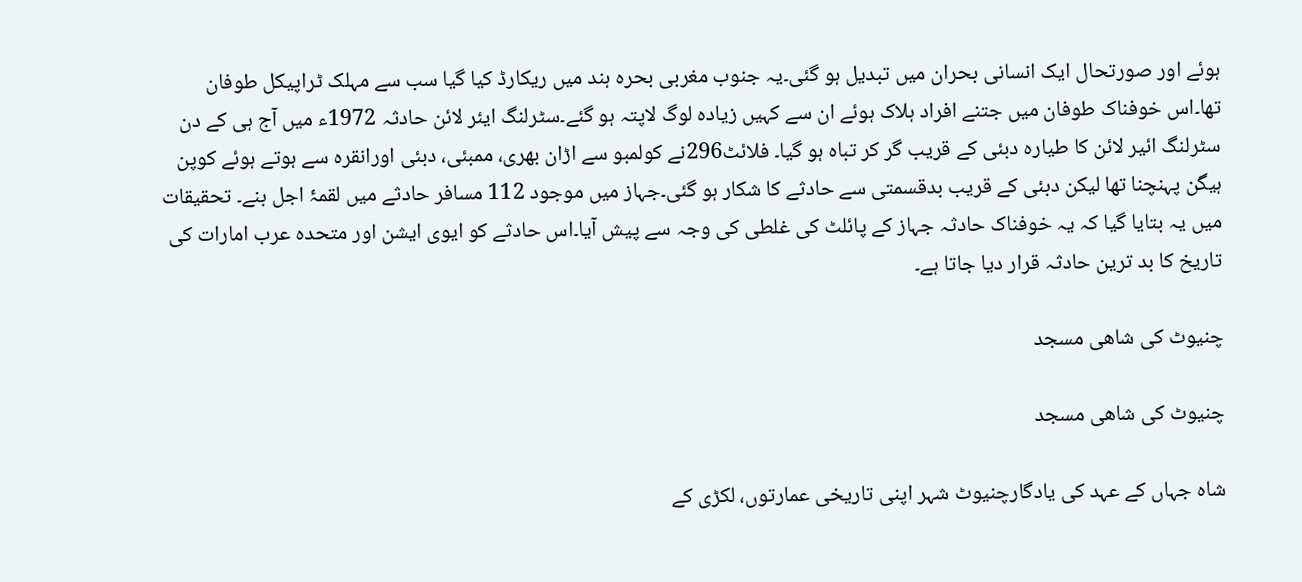ہوئے اور صورتحال ایک انسانی بحران میں تبدیل ہو گئی۔یہ جنوب مغربی بحرہ ہند میں ریکارڈ کیا گیا سب سے مہلک ٹراپیکل طوفان تھا۔اس خوفناک طوفان میں جتنے افراد ہلاک ہوئے ان سے کہیں زیادہ لوگ لاپتہ ہو گئے۔سٹرلنگ ایئر لائن حادثہ 1972ء میں آج ہی کے دن سٹرلنگ ائیر لائن کا طیارہ دبئی کے قریب گر کر تباہ ہو گیا۔ فلائٹ296نے کولمبو سے اڑان بھری، ممبئی، دبئی اورانقرہ سے ہوتے ہوئے کوپن ہیگن پہنچنا تھا لیکن دبئی کے قریب بدقسمتی سے حادثے کا شکار ہو گئی۔جہاز میں موجود 112 مسافر حادثے میں لقمۂ اجل بنے۔ تحقیقات میں یہ بتایا گیا کہ یہ خوفناک حادثہ جہاز کے پائلٹ کی غلطی کی وجہ سے پیش آیا۔اس حادثے کو ایوی ایشن اور متحدہ عرب امارات کی تاریخ کا بد ترین حادثہ قرار دیا جاتا ہے۔

چنیوٹ کی شاھی مسجد

چنیوٹ کی شاھی مسجد

شاہ جہاں کے عہد کی یادگارچنیوٹ شہر اپنی تاریخی عمارتوں، لکڑی کے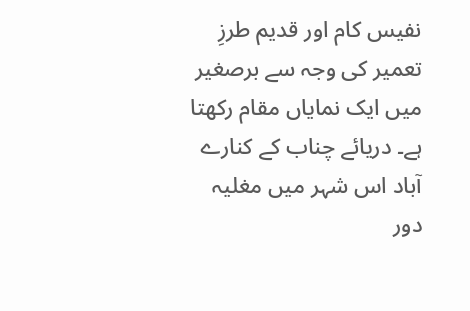نفیس کام اور قدیم طرزِ تعمیر کی وجہ سے برصغیر میں ایک نمایاں مقام رکھتا ہے۔ دریائے چناب کے کنارے آباد اس شہر میں مغلیہ دور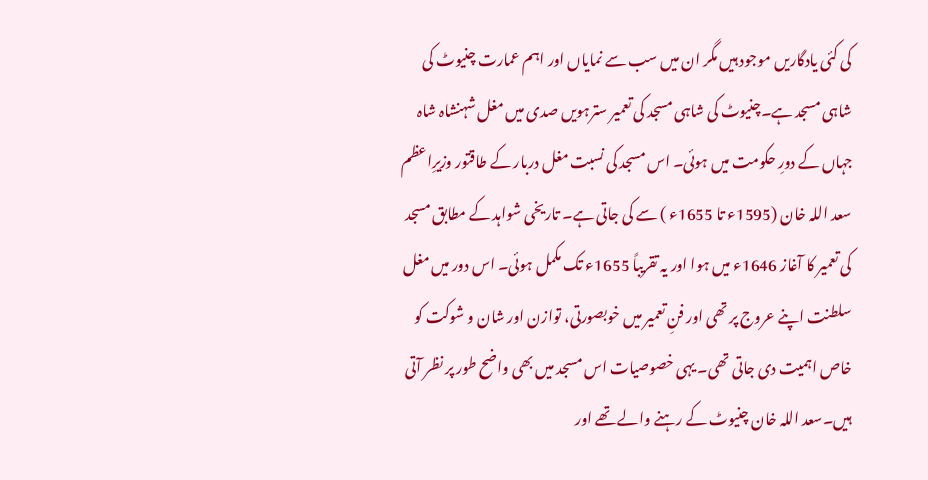کی کئی یادگاریں موجود ہیں مگر ان میں سب سے نمایاں اور اہم عمارت چنیوٹ کی شاہی مسجد ہے۔چنیوٹ کی شاہی مسجد کی تعمیر سترہویں صدی میں مغل شہنشاہ شاہ جہاں کے دورِ حکومت میں ہوئی۔ اس مسجد کی نسبت مغل دربار کے طاقتور وزیرِاعظم سعد اللہ خان (1595ء تا 1655ء ) سے کی جاتی ہے۔ تاریخی شواہد کے مطابق مسجد کی تعمیر کا آغاز 1646ء میں ہوا اور یہ تقریباً 1655ء تک مکمل ہوئی۔ اس دور میں مغل سلطنت اپنے عروج پر تھی اور فنِ تعمیر میں خوبصورتی، توازن اور شان و شوکت کو خاص اہمیت دی جاتی تھی۔ یہی خصوصیات اس مسجد میں بھی واضح طور پر نظر آتی ہیں۔سعد اللہ خان چنیوٹ کے رہنے والے تھے اور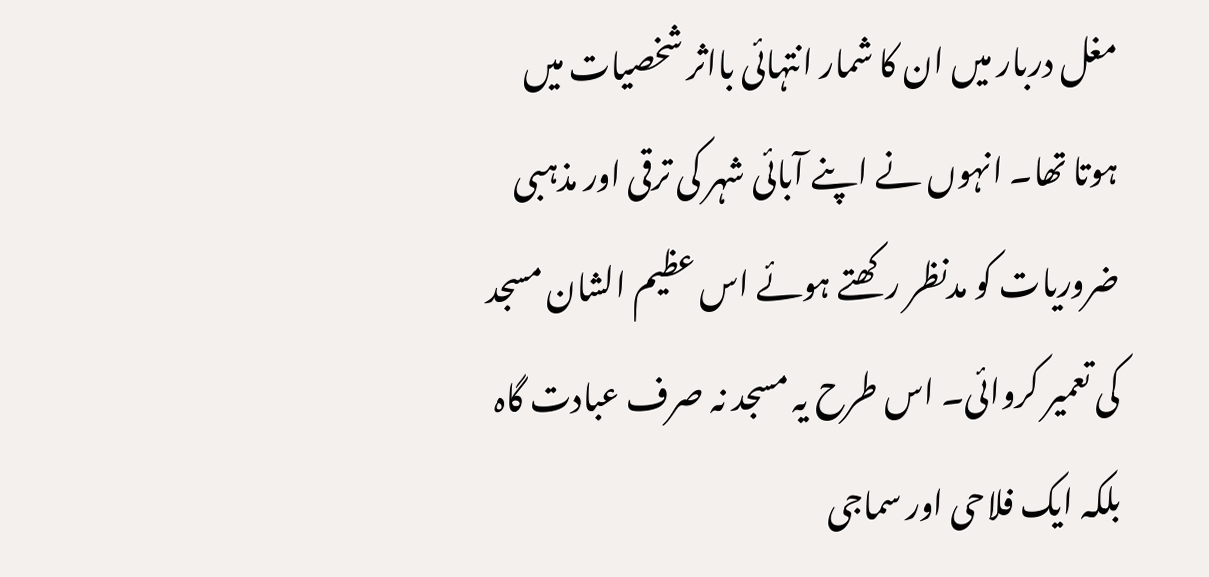مغل دربار میں ان کا شمار انتہائی بااثر شخصیات میں ہوتا تھا۔ انہوں نے اپنے آبائی شہر کی ترقی اور مذہبی ضروریات کو مدنظر رکھتے ہوئے اس عظیم الشان مسجد کی تعمیر کروائی۔ اس طرح یہ مسجد نہ صرف عبادت گاہ بلکہ ایک فلاحی اور سماجی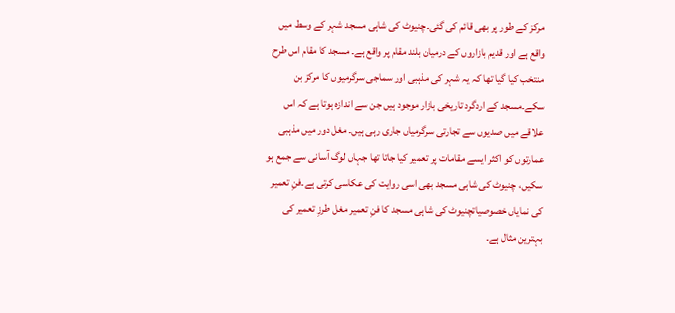مرکز کے طور پر بھی قائم کی گئی۔چنیوٹ کی شاہی مسجد شہر کے وسط میں واقع ہے اور قدیم بازاروں کے درمیان بلند مقام پر واقع ہے۔ مسجد کا مقام اس طرح منتخب کیا گیا تھا کہ یہ شہر کی مذہبی اور سماجی سرگرمیوں کا مرکز بن سکے۔مسجد کے اردگرد تاریخی بازار موجود ہیں جن سے اندازہ ہوتا ہے کہ اس علاقے میں صدیوں سے تجارتی سرگرمیاں جاری رہی ہیں۔ مغل دور میں مذہبی عمارتوں کو اکثر ایسے مقامات پر تعمیر کیا جاتا تھا جہاں لوگ آسانی سے جمع ہو سکیں، چنیوٹ کی شاہی مسجد بھی اسی روایت کی عکاسی کرتی ہے۔فنِ تعمیر کی نمایاں خصوصیاتچنیوٹ کی شاہی مسجد کا فنِ تعمیر مغل طرزِ تعمیر کی بہترین مثال ہے۔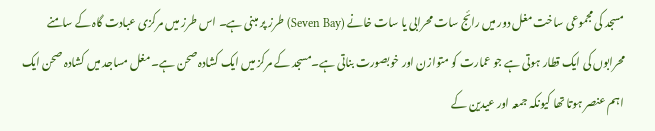مسجد کی مجموعی ساخت مغل دور میں رائج سات محرابی یا سات خانے (Seven Bay) طرز پر مبنی ہے۔ اس طرز میں مرکزی عبادت گاہ کے سامنے محرابوں کی ایک قطار ہوتی ہے جو عمارت کو متوازن اور خوبصورت بناتی ہے۔مسجد کے مرکز میں ایک کشادہ صحن ہے۔ مغل مساجد میں کشادہ صحن ایک اہم عنصر ہوتا تھا کیونکہ جمعہ اور عیدین کے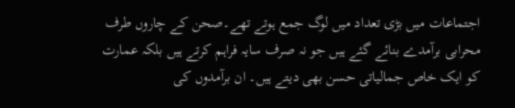اجتماعات میں بڑی تعداد میں لوگ جمع ہوتے تھے۔صحن کے چاروں طرف محرابی برآمدے بنائے گئے ہیں جو نہ صرف سایہ فراہم کرتے ہیں بلکہ عمارت کو ایک خاص جمالیاتی حسن بھی دیتے ہیں۔ ان برآمدوں کی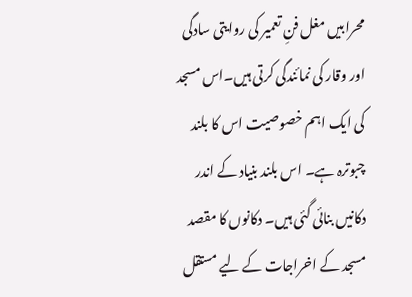محرابیں مغل فنِ تعمیر کی روایتی سادگی اور وقار کی نمائندگی کرتی ہیں۔اس مسجد کی ایک اہم خصوصیت اس کا بلند چبوترہ ہے۔ اس بلند بنیاد کے اندر دکانیں بنائی گئی ہیں۔ دکانوں کا مقصد مسجد کے اخراجات کے لیے مستقل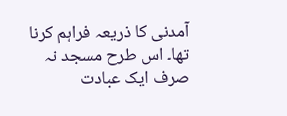آمدنی کا ذریعہ فراہم کرنا تھا۔ اس طرح مسجد نہ صرف ایک عبادت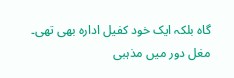گاہ بلکہ ایک خود کفیل ادارہ بھی تھی۔ مغل دور میں مذہبی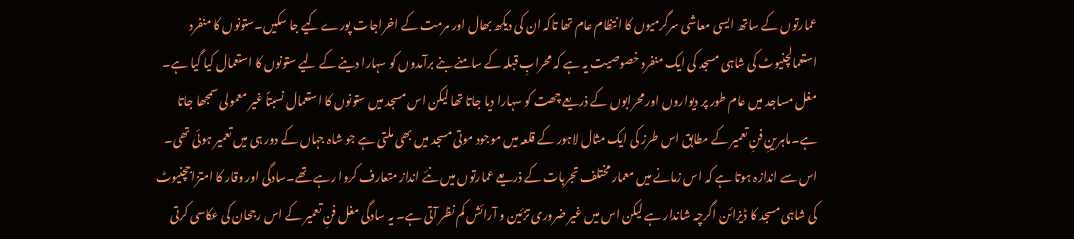عمارتوں کے ساتھ ایسی معاشی سرگرمیوں کا انتظام عام تھا تاکہ ان کی دیکھ بھال اور مرمت کے اخراجات پورے کیے جا سکیں۔ستونوں کا منفرد استعمالچنیوٹ کی شاہی مسجد کی ایک منفرد خصوصیت یہ ہے کہ محرابِ قبلہ کے سامنے بنے برآمدوں کو سہارا دینے کے لیے ستونوں کا استعمال کیا گیا ہے۔ مغل مساجد میں عام طور پر دیواروں اور محرابوں کے ذریعے چھت کو سہارا دیا جاتا تھا لیکن اس مسجد میں ستونوں کا استعمال نسبتاً غیر معمولی سمجھا جاتا ہے۔ماہرینِ فنِ تعمیر کے مطابق اس طرز کی ایک مثال لاہور کے قلعہ میں موجود موتی مسجد میں بھی ملتی ہے جو شاہ جہاں کے دور ہی میں تعمیر ہوئی تھی۔ اس سے اندازہ ہوتا ہے کہ اس زمانے میں معمار مختلف تجربات کے ذریعے عمارتوں میں نئے انداز متعارف کروا رہے تھے۔سادگی اور وقار کا امتزاجچنیوٹ کی شاہی مسجد کا ڈیزائن اگرچہ شاندار ہے لیکن اس میں غیر ضروری تزئین و آرائش کم نظر آتی ہے۔ یہ سادگی مغل فنِ تعمیر کے اس رجحان کی عکاسی کرتی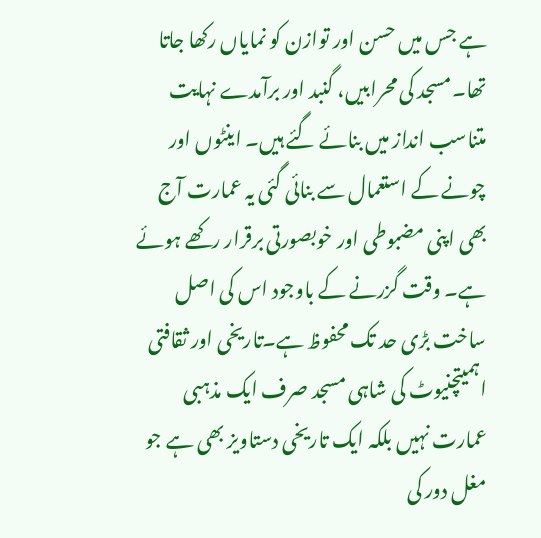ہے جس میں حسن اور توازن کو نمایاں رکھا جاتا تھا۔مسجد کی محرابیں، گنبد اور برآمدے نہایت متناسب انداز میں بنائے گئے ہیں۔ اینٹوں اور چونے کے استعمال سے بنائی گئی یہ عمارت آج بھی اپنی مضبوطی اور خوبصورتی برقرار رکھے ہوئے ہے۔ وقت گزرنے کے باوجود اس کی اصل ساخت بڑی حد تک محفوظ ہے۔تاریخی اور ثقافتی اہمیتچنیوٹ کی شاہی مسجد صرف ایک مذہبی عمارت نہیں بلکہ ایک تاریخی دستاویز بھی ہے جو مغل دور کی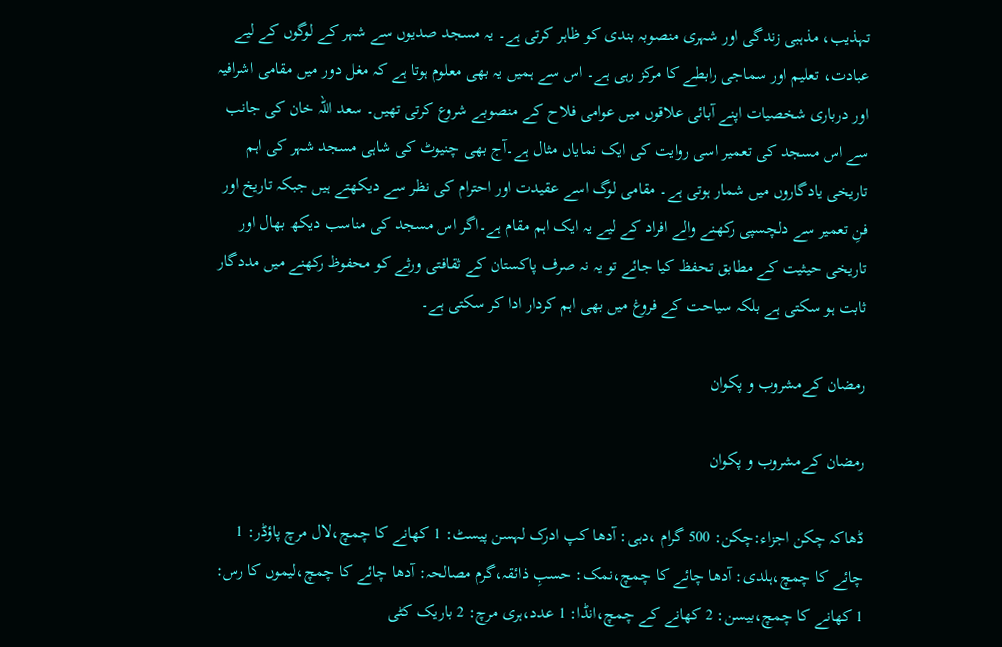تہذیب، مذہبی زندگی اور شہری منصوبہ بندی کو ظاہر کرتی ہے۔ یہ مسجد صدیوں سے شہر کے لوگوں کے لیے عبادت، تعلیم اور سماجی رابطے کا مرکز رہی ہے۔ اس سے ہمیں یہ بھی معلوم ہوتا ہے کہ مغل دور میں مقامی اشرافیہ اور درباری شخصیات اپنے آبائی علاقوں میں عوامی فلاح کے منصوبے شروع کرتی تھیں۔ سعد اللہ خان کی جانب سے اس مسجد کی تعمیر اسی روایت کی ایک نمایاں مثال ہے۔آج بھی چنیوٹ کی شاہی مسجد شہر کی اہم تاریخی یادگاروں میں شمار ہوتی ہے۔ مقامی لوگ اسے عقیدت اور احترام کی نظر سے دیکھتے ہیں جبکہ تاریخ اور فنِ تعمیر سے دلچسپی رکھنے والے افراد کے لیے یہ ایک اہم مقام ہے۔اگر اس مسجد کی مناسب دیکھ بھال اور تاریخی حیثیت کے مطابق تحفظ کیا جائے تو یہ نہ صرف پاکستان کے ثقافتی ورثے کو محفوظ رکھنے میں مددگار ثابت ہو سکتی ہے بلکہ سیاحت کے فروغ میں بھی اہم کردار ادا کر سکتی ہے۔

رمضان کےمشروب و پکوان

رمضان کےمشروب و پکوان

ڈھاکہ چکن اجزاء:چکن: 500 گرام ،دہی: آدھا کپ ادرک لہسن پیسٹ: 1 کھانے کا چمچ،لال مرچ پاؤڈر: 1 چائے کا چمچ،ہلدی: آدھا چائے کا چمچ،نمک: حسبِ ذائقہ،گرم مصالحہ: آدھا چائے کا چمچ،لیموں کا رس: 1 کھانے کا چمچ،بیسن: 2 کھانے کے چمچ،انڈا: 1 عدد،ہری مرچ: 2 باریک کٹی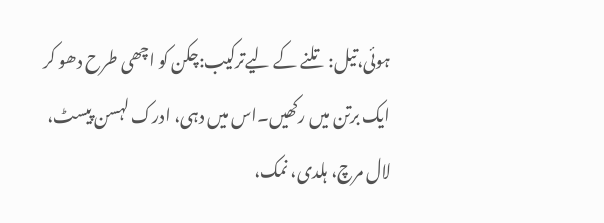ہوئی،تیل: تلنے کے لیےترکیب:چکن کو اچھی طرح دھو کر ایک برتن میں رکھیں۔اس میں دہی، ادرک لہسن پیسٹ، لال مرچ، ہلدی، نمک،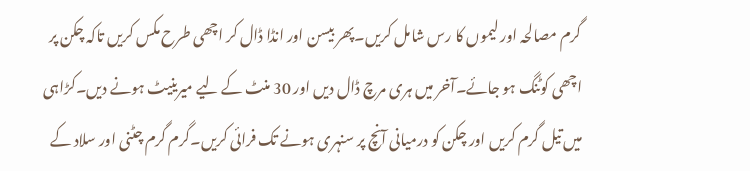گرم مصالحہ اور لیموں کا رس شامل کریں۔پھر بیسن اور انڈا ڈال کر اچھی طرح مکس کریں تاکہ چکن پر اچھی کوٹنگ ہو جائے۔آخر میں ہری مرچ ڈال دیں اور 30 منٹ کے لیے میرینیٹ ہونے دیں۔کڑاہی میں تیل گرم کریں اور چکن کو درمیانی آنچ پر سنہری ہونے تک فرائی کریں۔گرم گرم چٹنی اور سلاد کے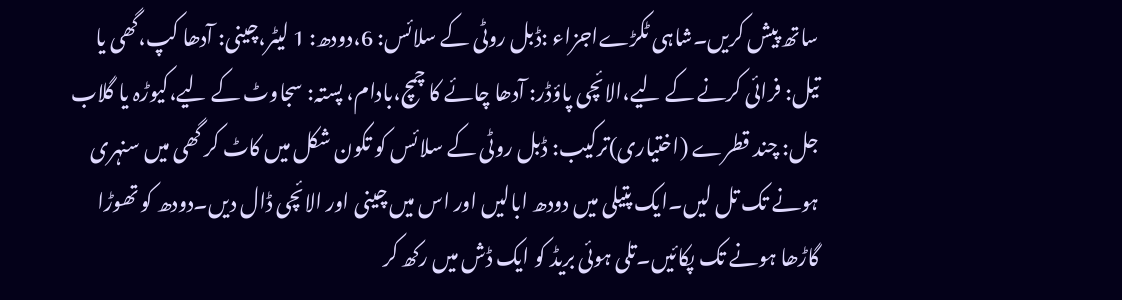ساتھ پیش کریں۔شاہی ٹکڑےاجزاء :ڈبل روٹی کے سلائس: 6،دودھ: 1 لیٹر،چینی: آدھا کپ،گھی یا تیل: فرائی کرنے کے لیے،الائچی پاؤڈر: آدھا چائے کا چمچ،بادام، پستہ: سجاوٹ کے لیے،کیوڑہ یا گلاب جل: چند قطرے (اختیاری)ترکیب: ڈبل روٹی کے سلائس کو تکون شکل میں کاٹ کر گھی میں سنہری ہونے تک تل لیں۔ایک پتیلی میں دودھ ابالیں اور اس میں چینی اور الائچی ڈال دیں۔دودھ کو تھوڑا گاڑھا ہونے تک پکائیں۔تلی ہوئی بریڈ کو ایک ڈش میں رکھ کر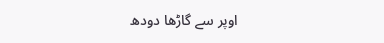اوپر سے گاڑھا دودھ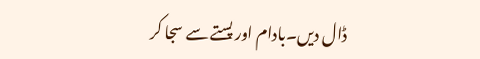ڈال دیں۔بادام اور پستے سے سجا کر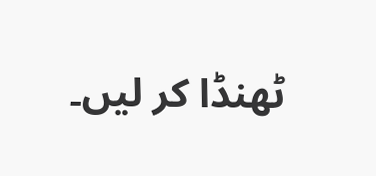ٹھنڈا کر لیں۔